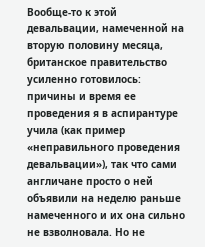Вообще-то к этой девальвации, намеченной на вторую половину месяца, британское правительство усиленно готовилось: причины и время ее проведения я в аспирантуре учила (как пример «неправильного проведения девальвации»), так что сами англичане просто о ней объявили на неделю раньше намеченного и их она сильно не взволновала. Но не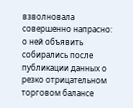взволновала совершенно напрасно: о ней объявить собирались после публикации данных о резко отрицательном торговом балансе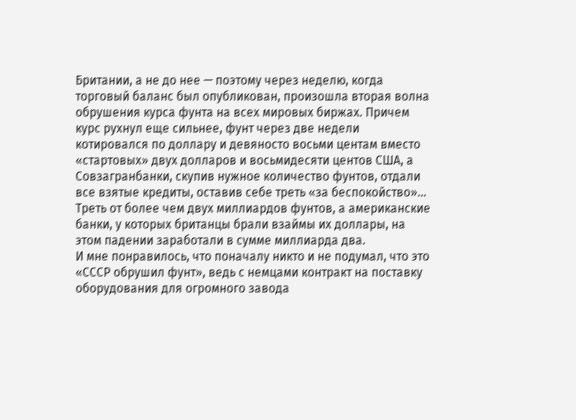Британии, а не до нее — поэтому через неделю, когда торговый баланс был опубликован, произошла вторая волна обрушения курса фунта на всех мировых биржах. Причем курс рухнул еще сильнее, фунт через две недели котировался по доллару и девяносто восьми центам вместо «стартовых» двух долларов и восьмидесяти центов США, а Совзагранбанки, скупив нужное количество фунтов, отдали все взятые кредиты, оставив себе треть «за беспокойство»… Треть от более чем двух миллиардов фунтов, а американские банки, у которых британцы брали взаймы их доллары, на этом падении заработали в сумме миллиарда два.
И мне понравилось, что поначалу никто и не подумал, что это «СССР обрушил фунт», ведь с немцами контракт на поставку оборудования для огромного завода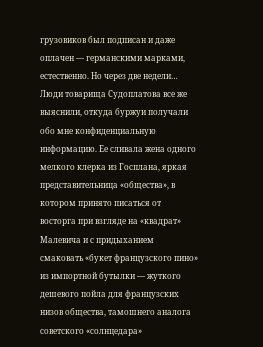грузовиков был подписан и даже оплачен — германскими марками, естественно. Но через две недели…
Люди товарища Судоплатова все же выяснили, откуда буржуи получали обо мне конфиденциальную информацию. Ее сливала жена одного мелкого клерка из Госплана, яркая представительница «общества», в котором принято писаться от восторга при взгляде на «квадрат» Малевича и с придыханием смаковать «букет французского пино» из импортной бутылки — жуткого дешевого пойла для французских низов общества, тамошнего аналога советского «солнцедара»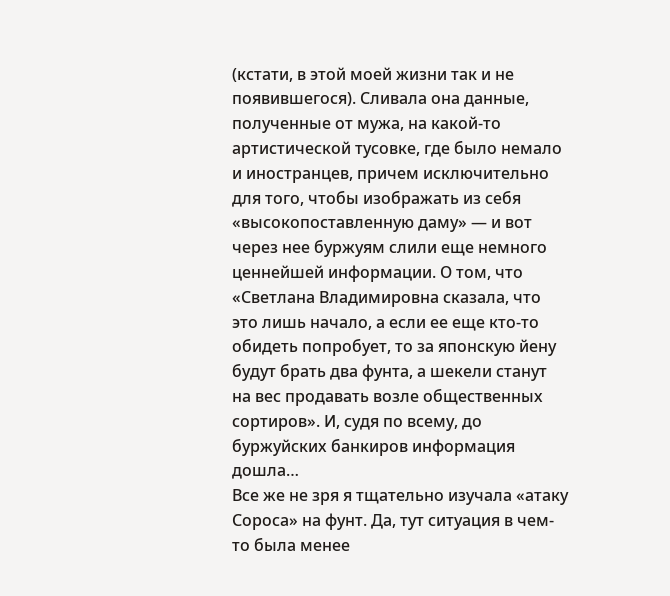(кстати, в этой моей жизни так и не появившегося). Сливала она данные, полученные от мужа, на какой-то артистической тусовке, где было немало и иностранцев, причем исключительно для того, чтобы изображать из себя «высокопоставленную даму» — и вот через нее буржуям слили еще немного ценнейшей информации. О том, что «Светлана Владимировна сказала, что это лишь начало, а если ее еще кто-то обидеть попробует, то за японскую йену будут брать два фунта, а шекели станут на вес продавать возле общественных сортиров». И, судя по всему, до буржуйских банкиров информация дошла…
Все же не зря я тщательно изучала «атаку Сороса» на фунт. Да, тут ситуация в чем-то была менее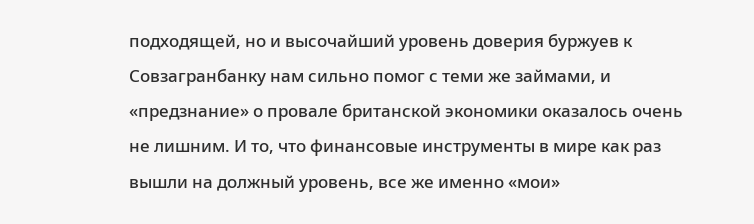подходящей, но и высочайший уровень доверия буржуев к Совзагранбанку нам сильно помог с теми же займами, и «предзнание» о провале британской экономики оказалось очень не лишним. И то, что финансовые инструменты в мире как раз вышли на должный уровень, все же именно «мои»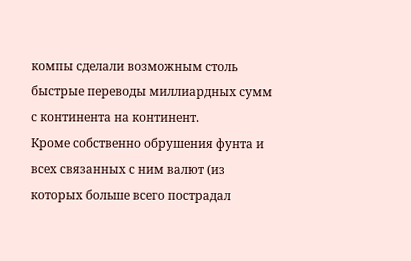компы сделали возможным столь быстрые переводы миллиардных сумм с континента на континент.
Кроме собственно обрушения фунта и всех связанных с ним валют (из которых больше всего пострадал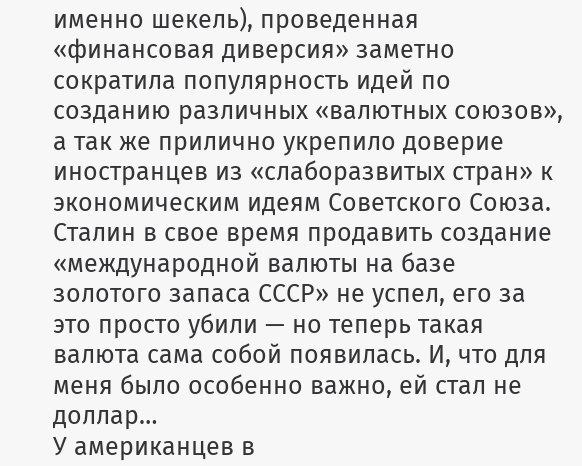именно шекель), проведенная «финансовая диверсия» заметно сократила популярность идей по созданию различных «валютных союзов», а так же прилично укрепило доверие иностранцев из «слаборазвитых стран» к экономическим идеям Советского Союза. Сталин в свое время продавить создание «международной валюты на базе золотого запаса СССР» не успел, его за это просто убили — но теперь такая валюта сама собой появилась. И, что для меня было особенно важно, ей стал не доллар…
У американцев в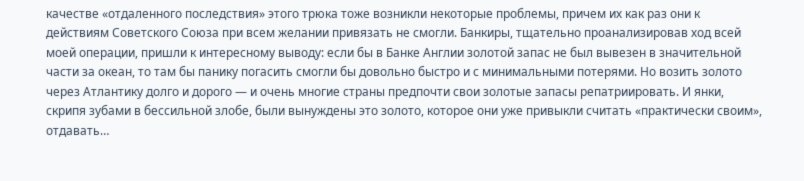качестве «отдаленного последствия» этого трюка тоже возникли некоторые проблемы, причем их как раз они к действиям Советского Союза при всем желании привязать не смогли. Банкиры, тщательно проанализировав ход всей моей операции, пришли к интересному выводу: если бы в Банке Англии золотой запас не был вывезен в значительной части за океан, то там бы панику погасить смогли бы довольно быстро и с минимальными потерями. Но возить золото через Атлантику долго и дорого — и очень многие страны предпочти свои золотые запасы репатриировать. И янки, скрипя зубами в бессильной злобе, были вынуждены это золото, которое они уже привыкли считать «практически своим», отдавать…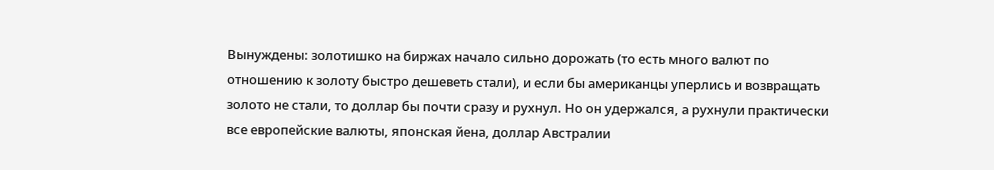Вынуждены: золотишко на биржах начало сильно дорожать (то есть много валют по отношению к золоту быстро дешеветь стали), и если бы американцы уперлись и возвращать золото не стали, то доллар бы почти сразу и рухнул. Но он удержался, а рухнули практически все европейские валюты, японская йена, доллар Австралии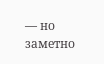— но заметно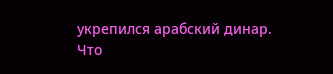укрепился арабский динар. Что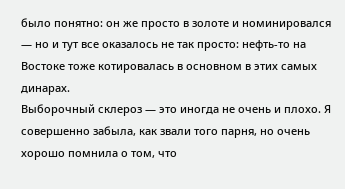было понятно: он же просто в золоте и номинировался — но и тут все оказалось не так просто: нефть-то на Востоке тоже котировалась в основном в этих самых динарах.
Выборочный склероз — это иногда не очень и плохо. Я совершенно забыла, как звали того парня, но очень хорошо помнила о том, что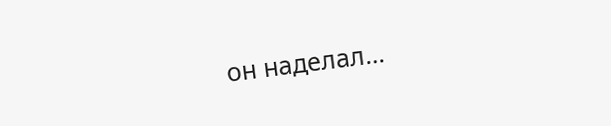он наделал…